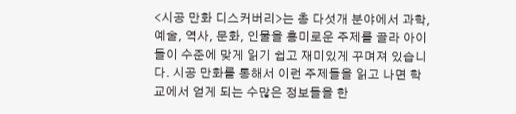<시공 만화 디스커버리>는 총 다섯개 분야에서 과학, 예술, 역사, 문화, 인물을 흥미로운 주제를 골라 아이들이 수준에 맞게 읽기 쉽고 재미있게 꾸며져 있습니다. 시공 만화를 통해서 이런 주제들을 읽고 나면 학교에서 얻게 되는 수많은 정보들을 한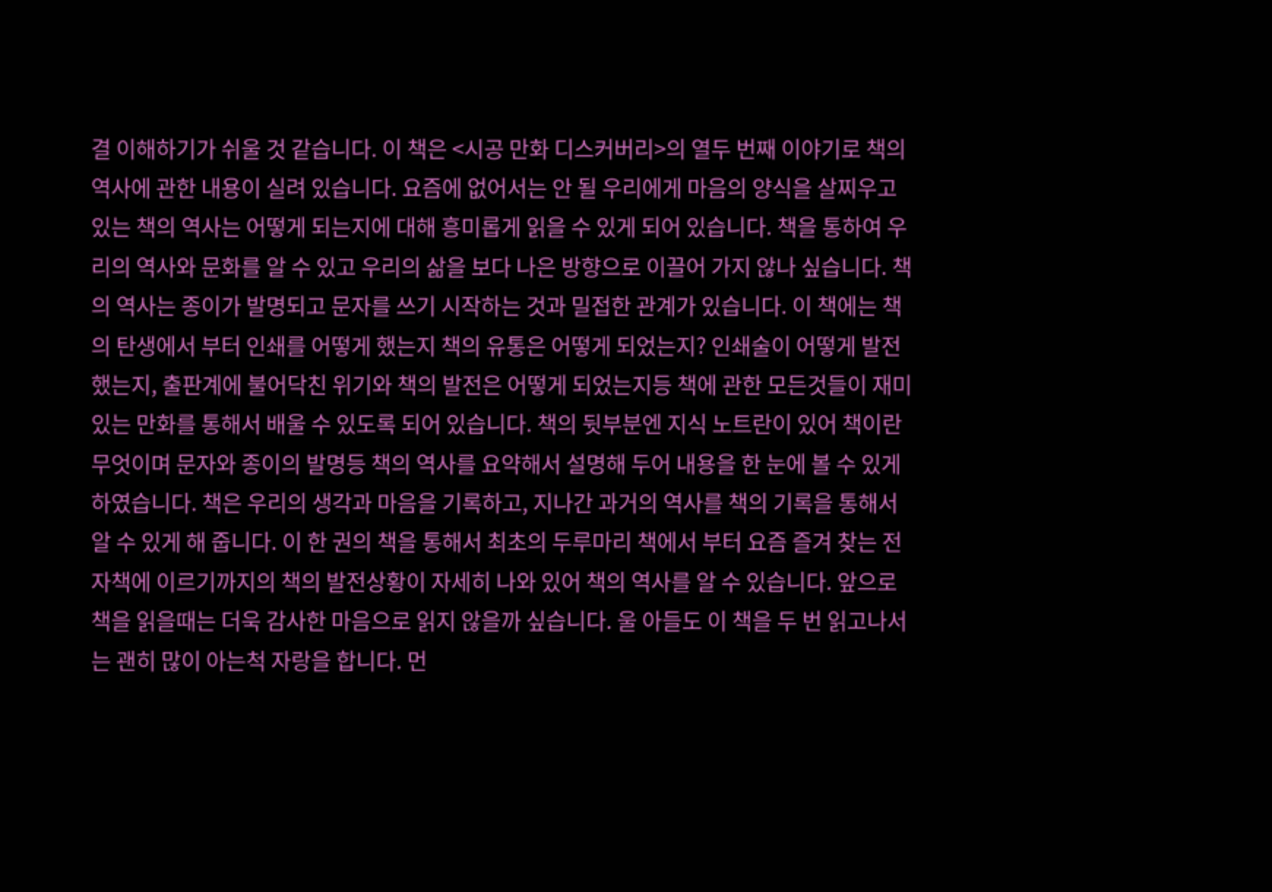결 이해하기가 쉬울 것 같습니다. 이 책은 <시공 만화 디스커버리>의 열두 번째 이야기로 책의 역사에 관한 내용이 실려 있습니다. 요즘에 없어서는 안 될 우리에게 마음의 양식을 살찌우고 있는 책의 역사는 어떻게 되는지에 대해 흥미롭게 읽을 수 있게 되어 있습니다. 책을 통하여 우리의 역사와 문화를 알 수 있고 우리의 삶을 보다 나은 방향으로 이끌어 가지 않나 싶습니다. 책의 역사는 종이가 발명되고 문자를 쓰기 시작하는 것과 밀접한 관계가 있습니다. 이 책에는 책의 탄생에서 부터 인쇄를 어떻게 했는지 책의 유통은 어떻게 되었는지? 인쇄술이 어떻게 발전했는지, 출판계에 불어닥친 위기와 책의 발전은 어떻게 되었는지등 책에 관한 모든것들이 재미있는 만화를 통해서 배울 수 있도록 되어 있습니다. 책의 뒷부분엔 지식 노트란이 있어 책이란 무엇이며 문자와 종이의 발명등 책의 역사를 요약해서 설명해 두어 내용을 한 눈에 볼 수 있게 하였습니다. 책은 우리의 생각과 마음을 기록하고, 지나간 과거의 역사를 책의 기록을 통해서 알 수 있게 해 줍니다. 이 한 권의 책을 통해서 최초의 두루마리 책에서 부터 요즘 즐겨 찾는 전자책에 이르기까지의 책의 발전상황이 자세히 나와 있어 책의 역사를 알 수 있습니다. 앞으로 책을 읽을때는 더욱 감사한 마음으로 읽지 않을까 싶습니다. 울 아들도 이 책을 두 번 읽고나서는 괜히 많이 아는척 자랑을 합니다. 먼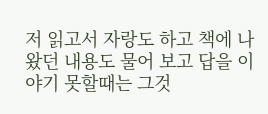저 읽고서 자랑도 하고 책에 나왔던 내용도 물어 보고 답을 이야기 못할때는 그것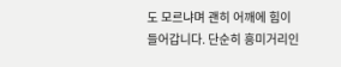도 모르냐며 괜히 어깨에 힘이 들어갑니다. 단순히 흥미거리인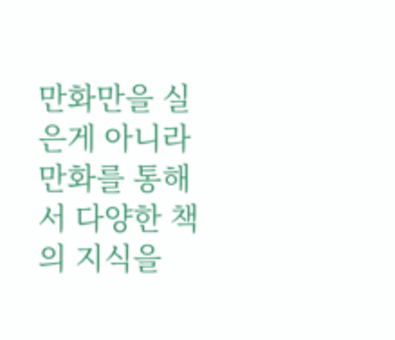만화만을 실은게 아니라 만화를 통해서 다양한 책의 지식을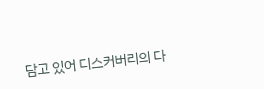담고 있어 디스커버리의 다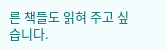른 책들도 읽혀 주고 싶습니다.